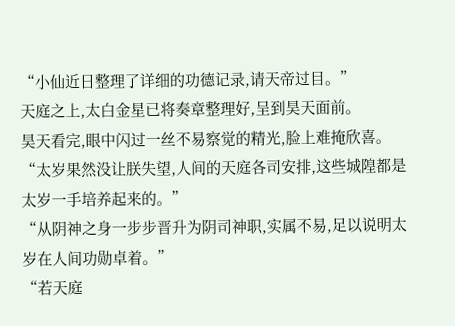“小仙近日整理了详细的功德记录,请天帝过目。”
天庭之上,太白金星已将奏章整理好,呈到昊天面前。
昊天看完,眼中闪过一丝不易察觉的精光,脸上难掩欣喜。
“太岁果然没让朕失望,人间的天庭各司安排,这些城隍都是太岁一手培养起来的。”
“从阴神之身一步步晋升为阴司神职,实属不易,足以说明太岁在人间功勋卓着。”
“若天庭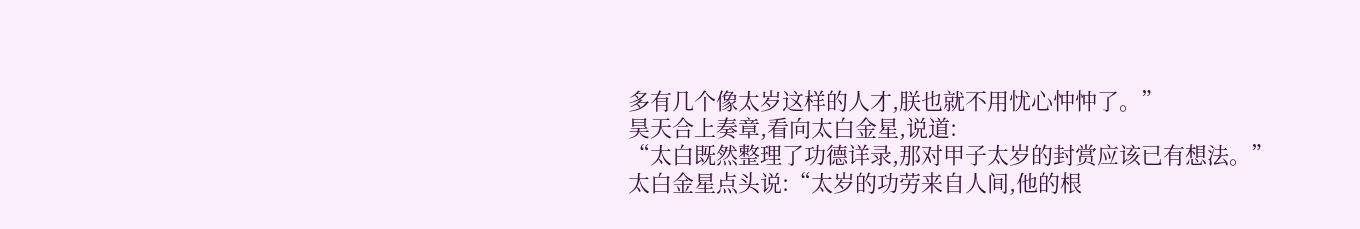多有几个像太岁这样的人才,朕也就不用忧心忡忡了。”
昊天合上奏章,看向太白金星,说道:
“太白既然整理了功德详录,那对甲子太岁的封赏应该已有想法。”
太白金星点头说:“太岁的功劳来自人间,他的根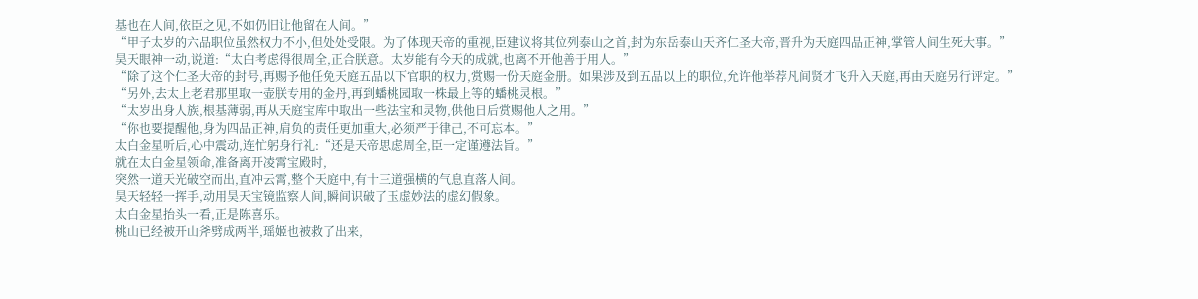基也在人间,依臣之见,不如仍旧让他留在人间。”
“甲子太岁的六品职位虽然权力不小,但处处受限。为了体现天帝的重视,臣建议将其位列泰山之首,封为东岳泰山天齐仁圣大帝,晋升为天庭四品正神,掌管人间生死大事。”
昊天眼神一动,说道:“太白考虑得很周全,正合朕意。太岁能有今天的成就,也离不开他善于用人。”
“除了这个仁圣大帝的封号,再赐予他任免天庭五品以下官职的权力,赏赐一份天庭金册。如果涉及到五品以上的职位,允许他举荐凡间贤才飞升入天庭,再由天庭另行评定。”
“另外,去太上老君那里取一壶朕专用的金丹,再到蟠桃园取一株最上等的蟠桃灵根。”
“太岁出身人族,根基薄弱,再从天庭宝库中取出一些法宝和灵物,供他日后赏赐他人之用。”
“你也要提醒他,身为四品正神,肩负的责任更加重大,必须严于律己,不可忘本。”
太白金星听后,心中震动,连忙躬身行礼:“还是天帝思虑周全,臣一定谨遵法旨。”
就在太白金星领命,准备离开凌霄宝殿时,
突然一道天光破空而出,直冲云霄,整个天庭中,有十三道强横的气息直落人间。
昊天轻轻一挥手,动用昊天宝镜监察人间,瞬间识破了玉虚妙法的虚幻假象。
太白金星抬头一看,正是陈喜乐。
桃山已经被开山斧劈成两半,瑶姬也被救了出来,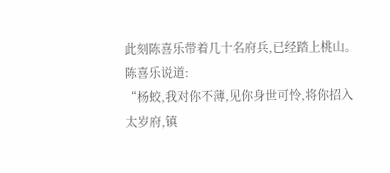此刻陈喜乐带着几十名府兵,已经踏上桃山。
陈喜乐说道:
“杨蛟,我对你不薄,见你身世可怜,将你招入太岁府,镇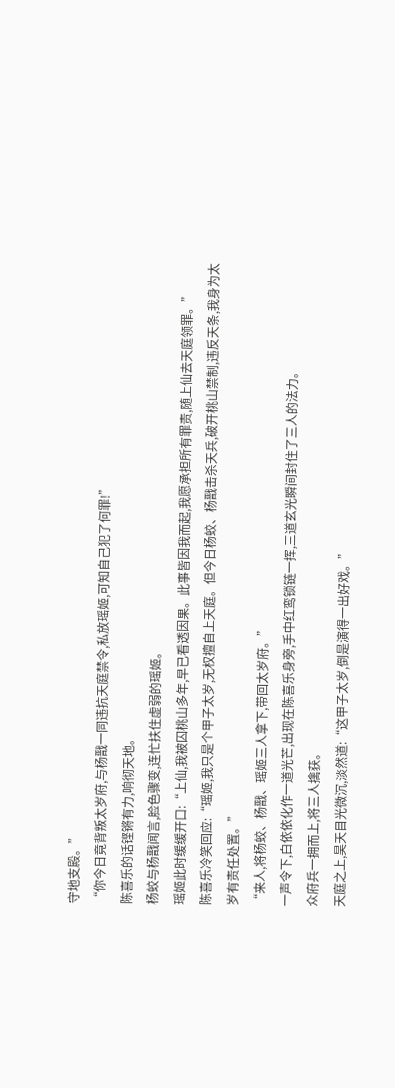守地支殿。”
“你今日竟背叛太岁府,与杨戬一同违抗天庭禁令,私放瑶姬,可知自己犯了何罪!”
陈喜乐的话铿锵有力,响彻天地。
杨蛟与杨戬闻言,脸色骤变,连忙扶住虚弱的瑶姬。
瑶姬此时缓缓开口:“上仙,我被囚桃山多年,早已看透因果。此事皆因我而起,我愿承担所有罪责,随上仙去天庭领罪。”
陈喜乐冷笑回应:“瑶姬,我只是个甲子太岁,无权擅自上天庭。但今日杨蛟、杨戬击杀天兵,破开桃山禁制,违反天条,我身为太岁有责任处置。”
“来人,将杨蛟、杨戬、瑶姬三人拿下,带回太岁府。”
一声令下,白依依化作一道光芒,出现在陈喜乐身旁,手中红鸾锁链一挥,三道玄光瞬间封住了三人的法力。
众府兵一拥而上,将三人擒获。
天庭之上,昊天目光微沉,淡然道:“这甲子太岁,倒是演得一出好戏。”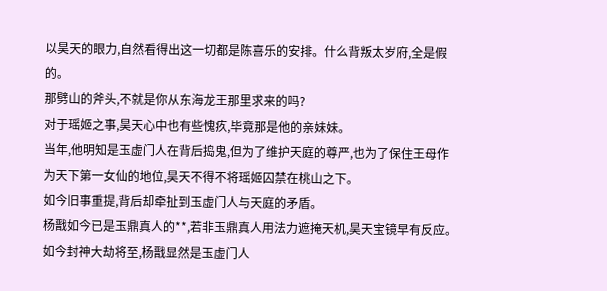以昊天的眼力,自然看得出这一切都是陈喜乐的安排。什么背叛太岁府,全是假的。
那劈山的斧头,不就是你从东海龙王那里求来的吗?
对于瑶姬之事,昊天心中也有些愧疚,毕竟那是他的亲妹妹。
当年,他明知是玉虚门人在背后捣鬼,但为了维护天庭的尊严,也为了保住王母作为天下第一女仙的地位,昊天不得不将瑶姬囚禁在桃山之下。
如今旧事重提,背后却牵扯到玉虚门人与天庭的矛盾。
杨戬如今已是玉鼎真人的**,若非玉鼎真人用法力遮掩天机,昊天宝镜早有反应。
如今封神大劫将至,杨戬显然是玉虚门人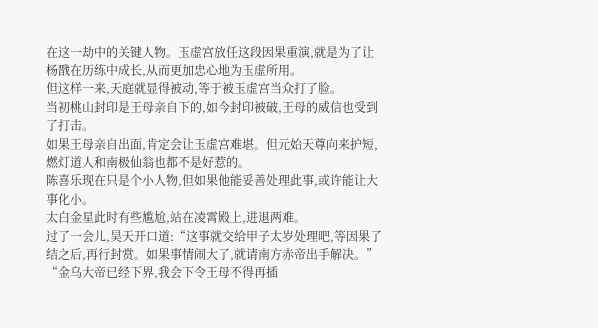在这一劫中的关键人物。玉虚宫放任这段因果重演,就是为了让杨戬在历练中成长,从而更加忠心地为玉虚所用。
但这样一来,天庭就显得被动,等于被玉虚宫当众打了脸。
当初桃山封印是王母亲自下的,如今封印被破,王母的威信也受到了打击。
如果王母亲自出面,肯定会让玉虚宫难堪。但元始天尊向来护短,燃灯道人和南极仙翁也都不是好惹的。
陈喜乐现在只是个小人物,但如果他能妥善处理此事,或许能让大事化小。
太白金星此时有些尴尬,站在凌霄殿上,进退两难。
过了一会儿,昊天开口道:“这事就交给甲子太岁处理吧,等因果了结之后,再行封赏。如果事情闹大了,就请南方赤帝出手解决。”
“金乌大帝已经下界,我会下令王母不得再插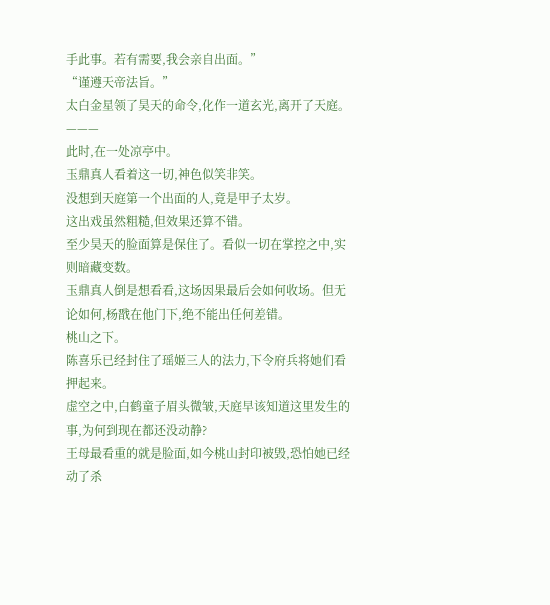手此事。若有需要,我会亲自出面。”
“谨遵天帝法旨。”
太白金星领了昊天的命令,化作一道玄光,离开了天庭。
———
此时,在一处凉亭中。
玉鼎真人看着这一切,神色似笑非笑。
没想到天庭第一个出面的人,竟是甲子太岁。
这出戏虽然粗糙,但效果还算不错。
至少昊天的脸面算是保住了。看似一切在掌控之中,实则暗藏变数。
玉鼎真人倒是想看看,这场因果最后会如何收场。但无论如何,杨戬在他门下,绝不能出任何差错。
桃山之下。
陈喜乐已经封住了瑶姬三人的法力,下令府兵将她们看押起来。
虚空之中,白鹤童子眉头微皱,天庭早该知道这里发生的事,为何到现在都还没动静?
王母最看重的就是脸面,如今桃山封印被毁,恐怕她已经动了杀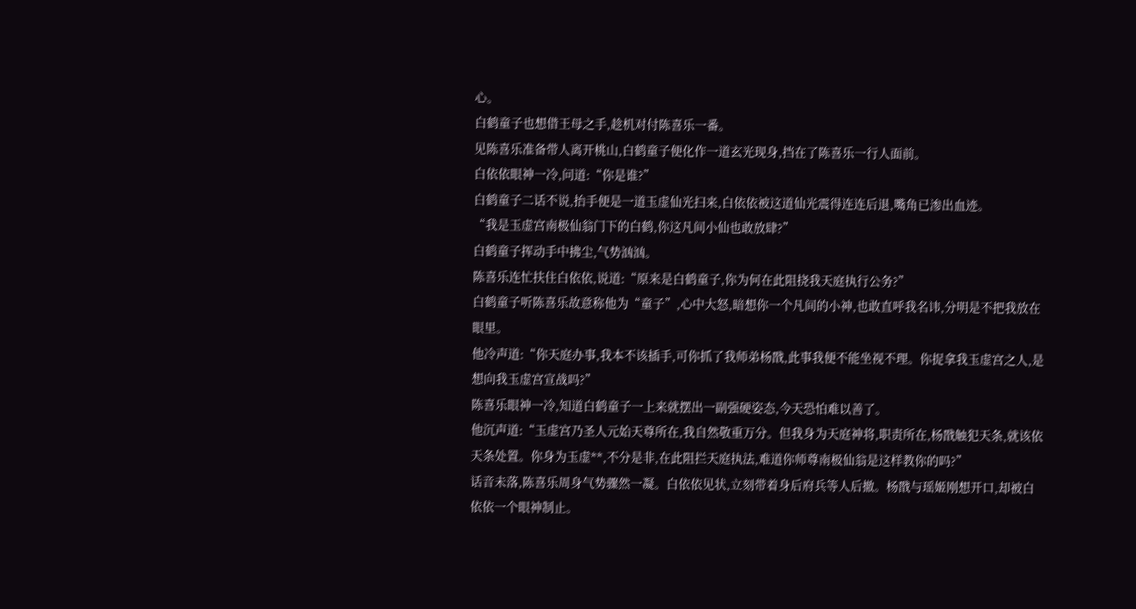心。
白鹤童子也想借王母之手,趁机对付陈喜乐一番。
见陈喜乐准备带人离开桃山,白鹤童子便化作一道玄光现身,挡在了陈喜乐一行人面前。
白依依眼神一冷,问道:“你是谁?”
白鹤童子二话不说,抬手便是一道玉虚仙光扫来,白依依被这道仙光震得连连后退,嘴角已渗出血迹。
“我是玉虚宫南极仙翁门下的白鹤,你这凡间小仙也敢放肆?”
白鹤童子挥动手中拂尘,气势汹汹。
陈喜乐连忙扶住白依依,说道:“原来是白鹤童子,你为何在此阻挠我天庭执行公务?”
白鹤童子听陈喜乐故意称他为“童子”,心中大怒,暗想你一个凡间的小神,也敢直呼我名讳,分明是不把我放在眼里。
他冷声道:“你天庭办事,我本不该插手,可你抓了我师弟杨戬,此事我便不能坐视不理。你捉拿我玉虚宫之人,是想向我玉虚宫宣战吗?”
陈喜乐眼神一冷,知道白鹤童子一上来就摆出一副强硬姿态,今天恐怕难以善了。
他沉声道:“玉虚宫乃圣人元始天尊所在,我自然敬重万分。但我身为天庭神将,职责所在,杨戬触犯天条,就该依天条处置。你身为玉虚**,不分是非,在此阻拦天庭执法,难道你师尊南极仙翁是这样教你的吗?”
话音未落,陈喜乐周身气势骤然一凝。白依依见状,立刻带着身后府兵等人后撤。杨戬与瑶姬刚想开口,却被白依依一个眼神制止。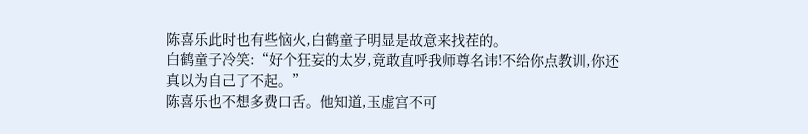陈喜乐此时也有些恼火,白鹤童子明显是故意来找茬的。
白鹤童子冷笑:“好个狂妄的太岁,竟敢直呼我师尊名讳!不给你点教训,你还真以为自己了不起。”
陈喜乐也不想多费口舌。他知道,玉虚宫不可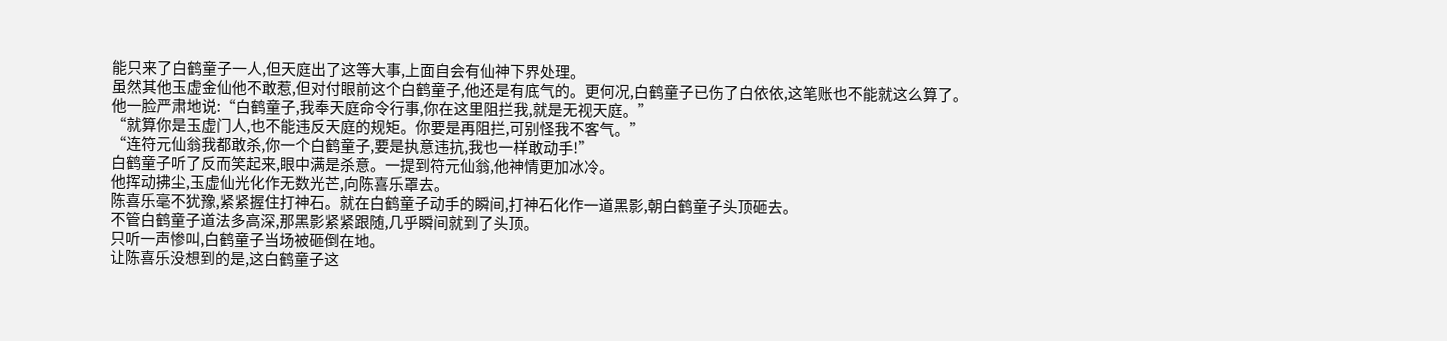能只来了白鹤童子一人,但天庭出了这等大事,上面自会有仙神下界处理。
虽然其他玉虚金仙他不敢惹,但对付眼前这个白鹤童子,他还是有底气的。更何况,白鹤童子已伤了白依依,这笔账也不能就这么算了。
他一脸严肃地说:“白鹤童子,我奉天庭命令行事,你在这里阻拦我,就是无视天庭。”
“就算你是玉虚门人,也不能违反天庭的规矩。你要是再阻拦,可别怪我不客气。”
“连符元仙翁我都敢杀,你一个白鹤童子,要是执意违抗,我也一样敢动手!”
白鹤童子听了反而笑起来,眼中满是杀意。一提到符元仙翁,他神情更加冰冷。
他挥动拂尘,玉虚仙光化作无数光芒,向陈喜乐罩去。
陈喜乐毫不犹豫,紧紧握住打神石。就在白鹤童子动手的瞬间,打神石化作一道黑影,朝白鹤童子头顶砸去。
不管白鹤童子道法多高深,那黑影紧紧跟随,几乎瞬间就到了头顶。
只听一声惨叫,白鹤童子当场被砸倒在地。
让陈喜乐没想到的是,这白鹤童子这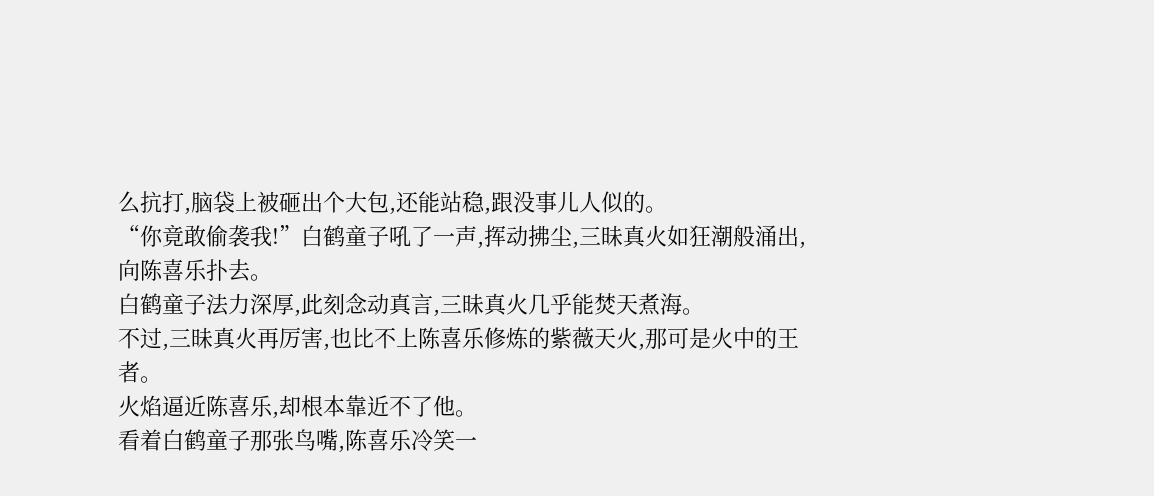么抗打,脑袋上被砸出个大包,还能站稳,跟没事儿人似的。
“你竟敢偷袭我!”白鹤童子吼了一声,挥动拂尘,三昧真火如狂潮般涌出,向陈喜乐扑去。
白鹤童子法力深厚,此刻念动真言,三昧真火几乎能焚天煮海。
不过,三昧真火再厉害,也比不上陈喜乐修炼的紫薇天火,那可是火中的王者。
火焰逼近陈喜乐,却根本靠近不了他。
看着白鹤童子那张鸟嘴,陈喜乐冷笑一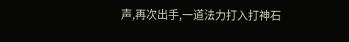声,再次出手,一道法力打入打神石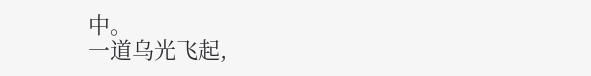中。
一道乌光飞起,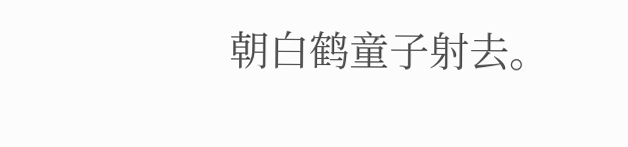朝白鹤童子射去。